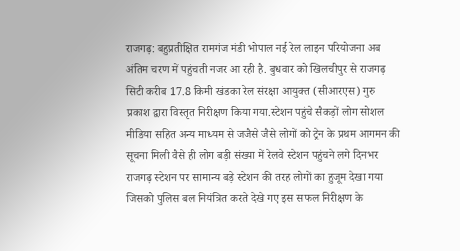राजगढ़: बहुप्रतीक्षित रामगंज मंडी भोपाल नई रेल लाइन परियोजना अब अंतिम चरण में पहुंचती नजर आ रही है. बुधवार को खिलचीपुर से राजगढ़ सिटी करीब 17.8 किमी खंडका रेल संरक्षा आयुक्त (सीआरएस) गुरु प्रकाश द्वारा विस्तृत निरीक्षण किया गया.स्टेशन पहुंचे सैकड़ों लोग सोशल मीडिया सहित अन्य माध्यम से जजैसे जैसे लोगों को ट्रेन के प्रथम आगमन की सूचना मिली वैसे ही लोग बड़ी संख्या में रेलवे स्टेशन पहुंचने लगे दिनभर राजगढ़ स्टेशन पर सामान्य बड़े स्टेशन की तरह लोगों का हुजूम देखा गया जिसको पुलिस बल नियंत्रित करते देखे गए इस सफल निरीक्षण के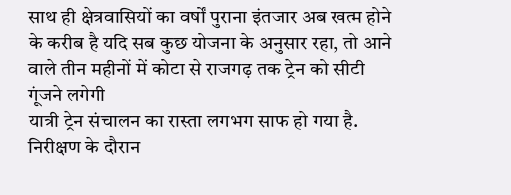साथ ही क्षेत्रवासियों का वर्षों पुराना इंतजार अब खत्म होने के करीब है यदि सब कुछ योजना के अनुसार रहा, तो आने वाले तीन महीनों में कोटा से राजगढ़ तक ट्रेन को सीटी गूंजने लगेगी
यात्री ट्रेन संचालन का रास्ता लगभग साफ हो गया है. निरीक्षण के दौरान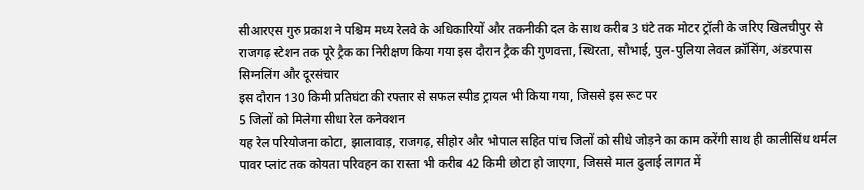सीआरएस गुरु प्रकाश ने पश्चिम मध्य रेलवे के अधिकारियों और तकनीकी दल के साथ करीब 3 घंटे तक मोटर ट्रॉली के जरिए खिलचीपुर से राजगढ़ स्टेशन तक पूरे ट्रैक का निरीक्षण किया गया इस दौरान ट्रैक की गुणवत्ता, स्थिरता, सौभाई, पुल-पुलिया लेवल क्रॉसिंग, अंडरपास सिग्नलिंग और दूरसंचार
इस दौरान 130 किमी प्रतिघंटा की रफ्तार से सफल स्पीड ट्रायल भी किया गया, जिससे इस रूट पर
5 जिलों को मिलेगा सीधा रेल कनेक्शन
यह रेल परियोजना कोटा, झालावाड़, राजगढ़, सीहोर और भोपाल सहित पांच जिलों को सीधे जोड़ने का काम करेंगी साथ ही कालीसिंध थर्मल पावर प्लांट तक कोयता परिवहन का रास्ता भी करीब 42 किमी छोटा हो जाएगा, जिससे माल ढुलाई लागत में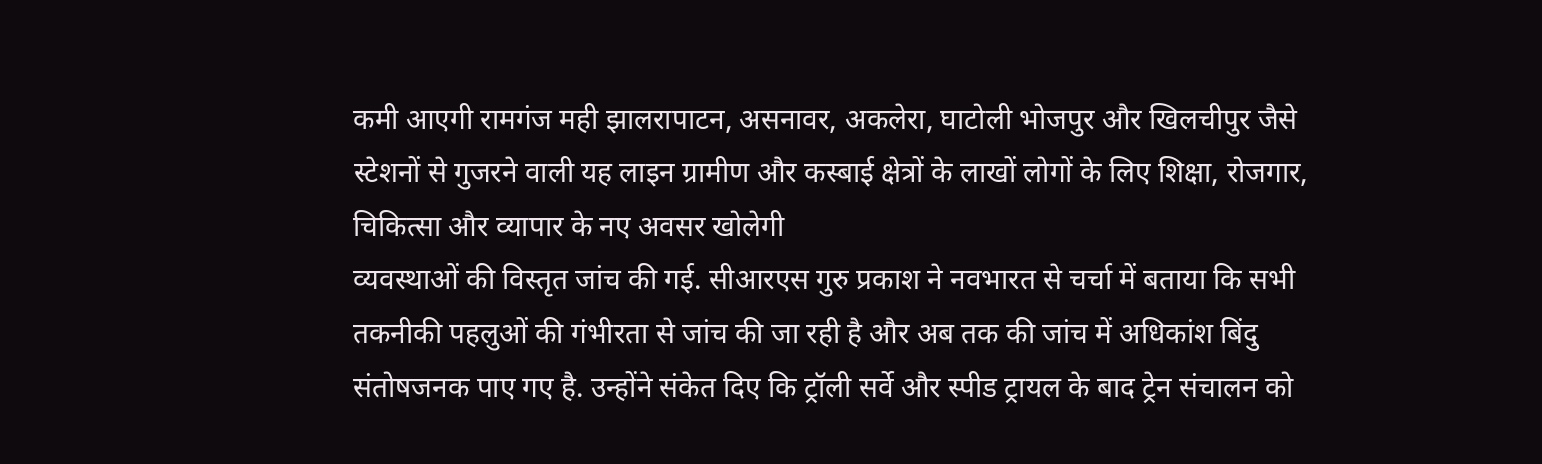कमी आएगी रामगंज मही झालरापाटन, असनावर, अकलेरा, घाटोली भोजपुर और खिलचीपुर जैसे स्टेशनों से गुजरने वाली यह लाइन ग्रामीण और कस्बाई क्षेत्रों के लाखों लोगों के लिए शिक्षा, रोजगार, चिकित्सा और व्यापार के नए अवसर खोलेगी
व्यवस्थाओं की विस्तृत जांच की गई. सीआरएस गुरु प्रकाश ने नवभारत से चर्चा में बताया कि सभी तकनीकी पहलुओं की गंभीरता से जांच की जा रही है और अब तक की जांच में अधिकांश बिंदु संतोषजनक पाए गए है. उन्होंने संकेत दिए कि ट्रॉली सर्वे और स्पीड ट्रायल के बाद ट्रेन संचालन को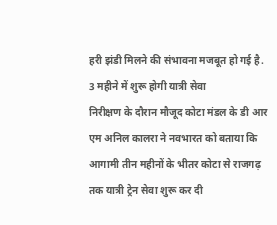हरी झंडी मिलने की संभावना मजबूत हो गई है.
3 महीने में शुरू होगी यात्री सेवा
निरीक्षण के दौरान मौजूद कोटा मंडल के डी आर एम अनिल कालरा ने नवभारत को बताया कि आगामी तीन महीनों के भीतर कोटा से राजगढ़ तक यात्री ट्रेन सेवा शुरू कर दी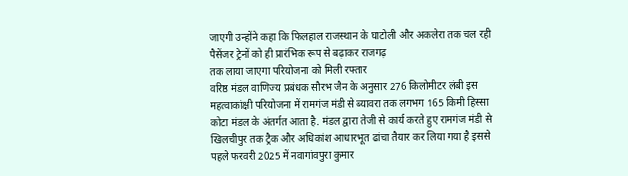जाएगी उन्होंने कहा कि फिलहाल राजस्थान के घाटोली और अकलेरा तक चल रही पैसेंजर ट्रेनों को ही प्रारंभिक रूप से बढ़ाकर राजगढ़
तक लाया जाएगा परियोजना को मिली रफ्तार
वरिष्ठ मंडल वाणिज्य प्रबंधक सौरभ जैन के अनुसार 276 किलोमीटर लंबी इस महत्वाकांक्षी परियोजना में रामगंज मंडी से ब्यावरा तक लगभग 165 किमी हिस्सा कोटा मंडल के अंतर्गत आता है. मंडल द्वारा तेजी से कार्य करते हुए रामगंज मंडी से खिलचीपुर तक ट्रैक और अधिकांश आधारभूत ढांचा तैयार कर लिया गया है इससे पहले फरवरी 2025 में नवागांवपुरा कुमार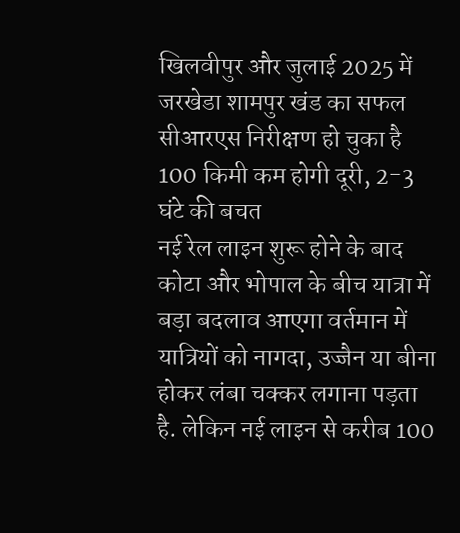खिलवीपुर और जुलाई 2025 में जरखेडा शामपुर खंड का सफल सीआरएस निरीक्षण हो चुका है
100 किमी कम होगी दूरी, 2-3 घंटे की बचत
नई रेल लाइन शुरू होने के बाद कोटा और भोपाल के बीच यात्रा में बड़ा बदलाव आएगा वर्तमान में यात्रियों को नागदा, उज्जैन या बीना होकर लंबा चक्कर लगाना पड़ता है. लेकिन नई लाइन से करीब 100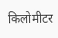किलोमीटर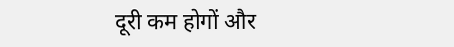दूरी कम होगों और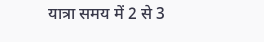यात्रा समय में 2 से 3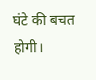घंटे की बचत होगी।